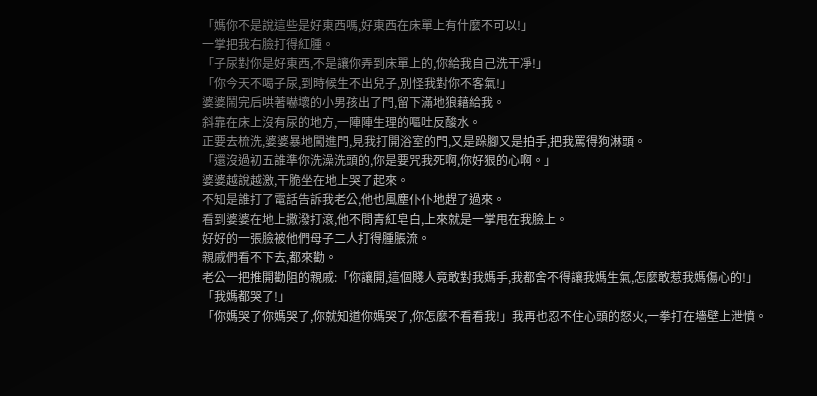「媽你不是說這些是好東西嗎,好東西在床單上有什麼不可以!」
一掌把我右臉打得紅腫。
「子尿對你是好東西,不是讓你弄到床單上的,你給我自己洗干凈!」
「你今天不喝子尿,到時候生不出兒子,別怪我對你不客氣!」
婆婆鬧完后哄著嚇壞的小男孩出了門,留下滿地狼藉給我。
斜靠在床上沒有尿的地方,一陣陣生理的嘔吐反酸水。
正要去梳洗,婆婆暴地闖進門,見我打開浴室的門,又是跺腳又是拍手,把我罵得狗淋頭。
「還沒過初五誰準你洗澡洗頭的,你是要咒我死啊,你好狠的心啊。」
婆婆越說越激,干脆坐在地上哭了起來。
不知是誰打了電話告訴我老公,他也風塵仆仆地趕了過來。
看到婆婆在地上撒潑打滾,他不問青紅皂白,上來就是一掌甩在我臉上。
好好的一張臉被他們母子二人打得腫脹流。
親戚們看不下去,都來勸。
老公一把推開勸阻的親戚:「你讓開,這個賤人竟敢對我媽手,我都舍不得讓我媽生氣,怎麼敢惹我媽傷心的!」
「我媽都哭了!」
「你媽哭了你媽哭了,你就知道你媽哭了,你怎麼不看看我!」我再也忍不住心頭的怒火,一拳打在墻壁上泄憤。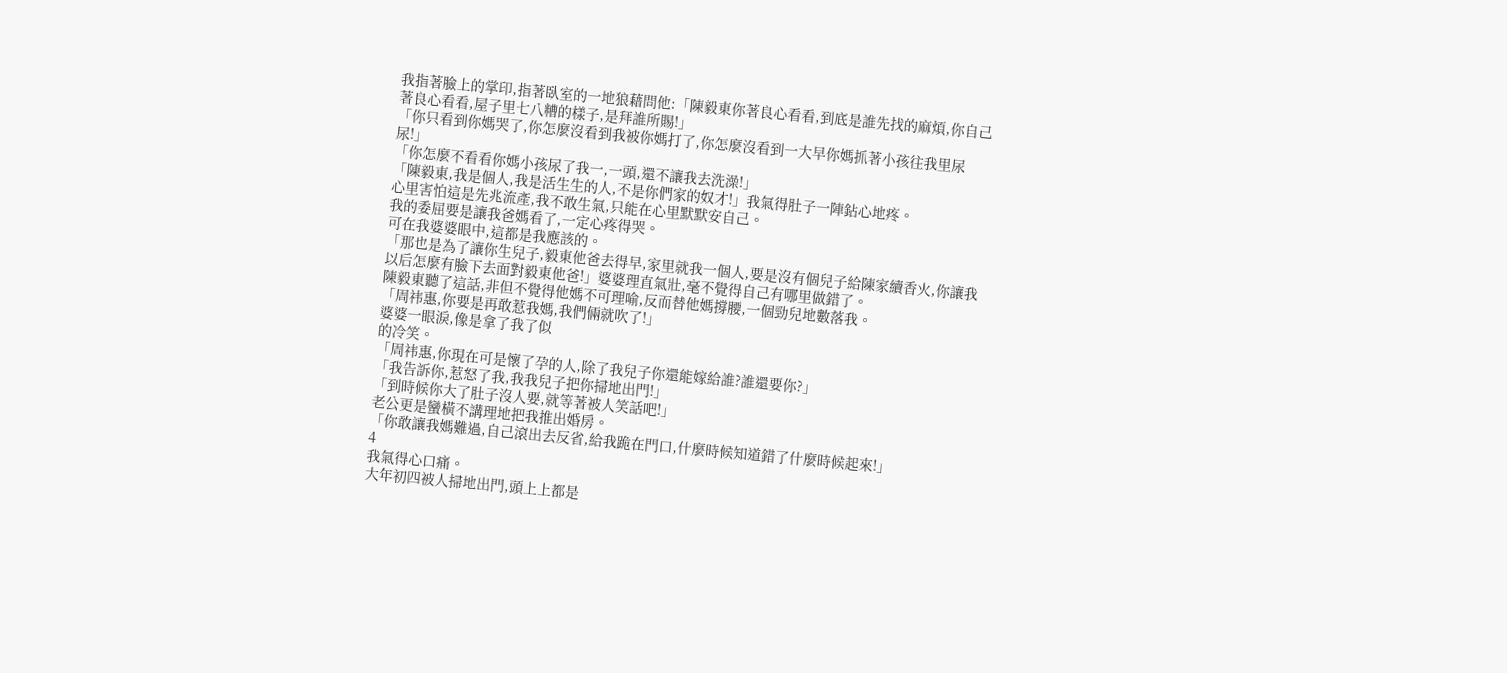我指著臉上的掌印,指著臥室的一地狼藉問他:「陳毅東你著良心看看,到底是誰先找的麻煩,你自己著良心看看,屋子里七八糟的樣子,是拜誰所賜!」
「你只看到你媽哭了,你怎麼沒看到我被你媽打了,你怎麼沒看到一大早你媽抓著小孩往我里尿尿!」
「你怎麼不看看你媽小孩尿了我一,一頭,還不讓我去洗澡!」
「陳毅東,我是個人,我是活生生的人,不是你們家的奴才!」我氣得肚子一陣鉆心地疼。
心里害怕這是先兆流產,我不敢生氣,只能在心里默默安自己。
我的委屈要是讓我爸媽看了,一定心疼得哭。
可在我婆婆眼中,這都是我應該的。
「那也是為了讓你生兒子,毅東他爸去得早,家里就我一個人,要是沒有個兒子給陳家續香火,你讓我以后怎麼有臉下去面對毅東他爸!」婆婆理直氣壯,毫不覺得自己有哪里做錯了。
陳毅東聽了這話,非但不覺得他媽不可理喻,反而替他媽撐腰,一個勁兒地數落我。
「周祎惠,你要是再敢惹我媽,我們倆就吹了!」
婆婆一眼淚,像是拿了我了似
的冷笑。
「周祎惠,你現在可是懷了孕的人,除了我兒子你還能嫁給誰?誰還要你?」
「我告訴你,惹怒了我,我我兒子把你掃地出門!」
「到時候你大了肚子沒人要,就等著被人笑話吧!」
老公更是蠻橫不講理地把我推出婚房。
「你敢讓我媽難過,自己滾出去反省,給我跪在門口,什麼時候知道錯了什麼時候起來!」
4
我氣得心口痛。
大年初四被人掃地出門,頭上上都是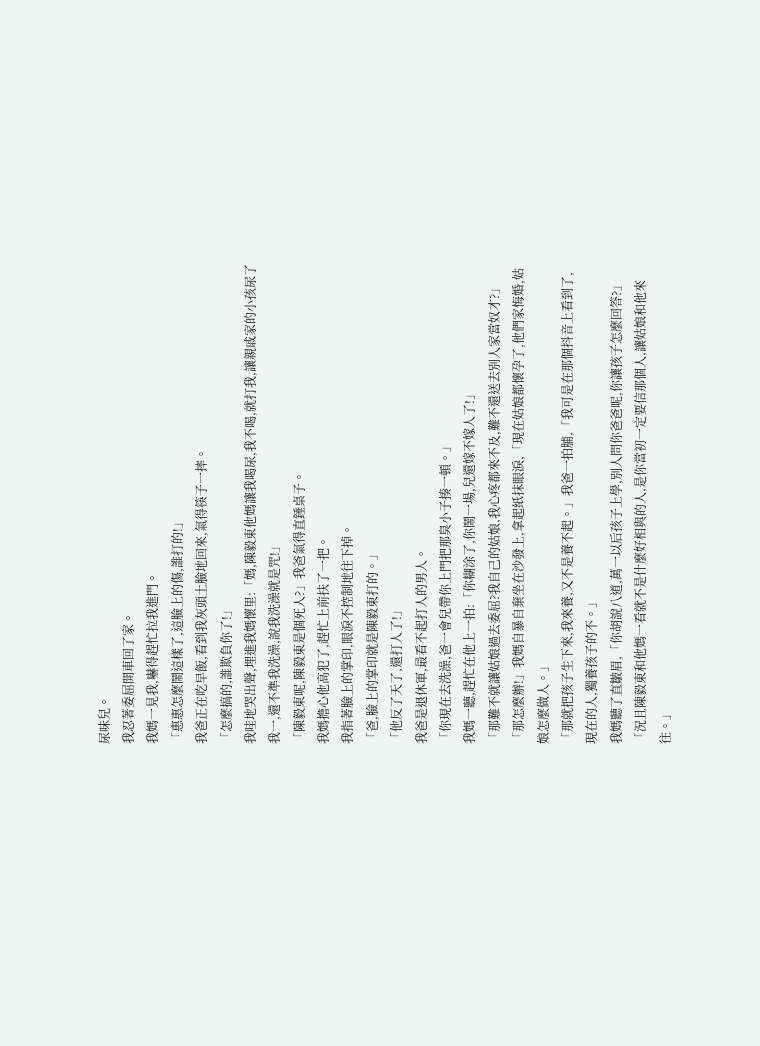尿味兒。
我忍著委屈開車回了家。
我媽一見我,嚇得趕忙拉我進門。
「惠惠怎麼鬧這樣了,這臉上的傷,誰打的!」
我爸正在吃早飯,看到我灰頭土臉地回來,氣得筷子一摔。
「怎麼搞的,誰欺負你了!」
我哇地哭出聲,埋進我媽懷里:「媽,陳毅東他媽讓我喝尿,我不喝,就打我,讓親戚家的小孩尿了我一,還不準我洗澡,說我洗澡就是咒!」
「陳毅東呢,陳毅東是個死人?」我爸氣得直錘桌子。
我媽擔心他高犯了,趕忙上前扶了一把。
我指著臉上的掌印,眼淚不控制地往下掉。
「爸,臉上的掌印就是陳毅東打的。」
「他反了天了,還打人了!」
我爸是退休軍,最看不起打人的男人。
「你現在去洗澡,爸一會兒帶你上門把那臭小子揍一頓。」
我媽一聽,趕忙在他上一拍:「你糊涂了,你鬧一場,兒還嫁不嫁人了!」
「那難不就讓姑娘過去委屈?我自己的姑娘,我心疼都來不及,難不還送去別人家當奴才?」
「那怎麼辦!」我媽自暴自棄坐在沙發上,拿起紙抹眼淚,「現在姑娘都懷孕了,他們家悔婚,姑娘怎麼做人。」
「那就把孩子生下來,我來養,又不是養不起。」我爸一拍脯,「我可是在那個抖音上看到了,現在的人,獨養孩子的不。」
我媽聽了直皺眉,「你胡說八道,萬一以后孩子上學,別人問你爸爸呢,你讓孩子怎麼回答?」
「況且陳毅東和他媽一看就不是什麼好相與的人,是你當初一定要信那個人,讓姑娘和他來往。」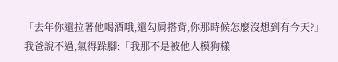「去年你還拉著他喝酒哦,還勾肩搭背,你那時候怎麼沒想到有今天?」
我爸說不過,氣得跺腳:「我那不是被他人模狗樣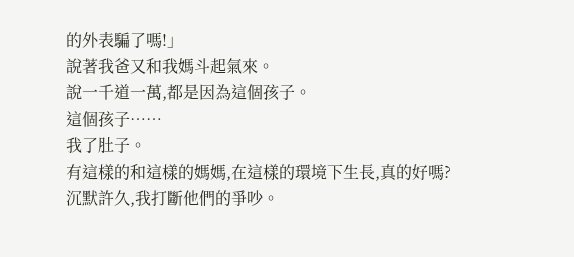的外表騙了嗎!」
說著我爸又和我媽斗起氣來。
說一千道一萬,都是因為這個孩子。
這個孩子……
我了肚子。
有這樣的和這樣的媽媽,在這樣的環境下生長,真的好嗎?
沉默許久,我打斷他們的爭吵。